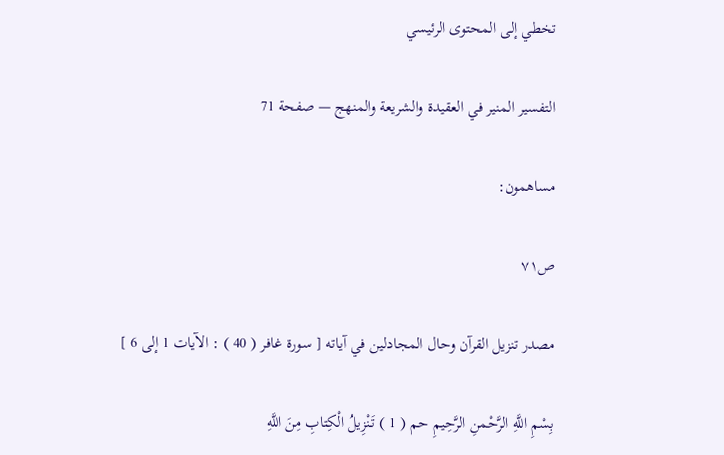تخطي إلى المحتوى الرئيسي

التفسير المنير في العقيدة والشريعة والمنهج — صفحة 71

مساهمون:

ص٧١

مصدر تنزيل القرآن وحال المجادلين في آياته [ سورة غافر ( 40 ) : الآيات 1 إلى 6 ]

بِسْمِ اللَّهِ الرَّحْمنِ الرَّحِيمِ حم ( 1 ) تَنْزِيلُ الْكِتابِ مِنَ اللَّهِ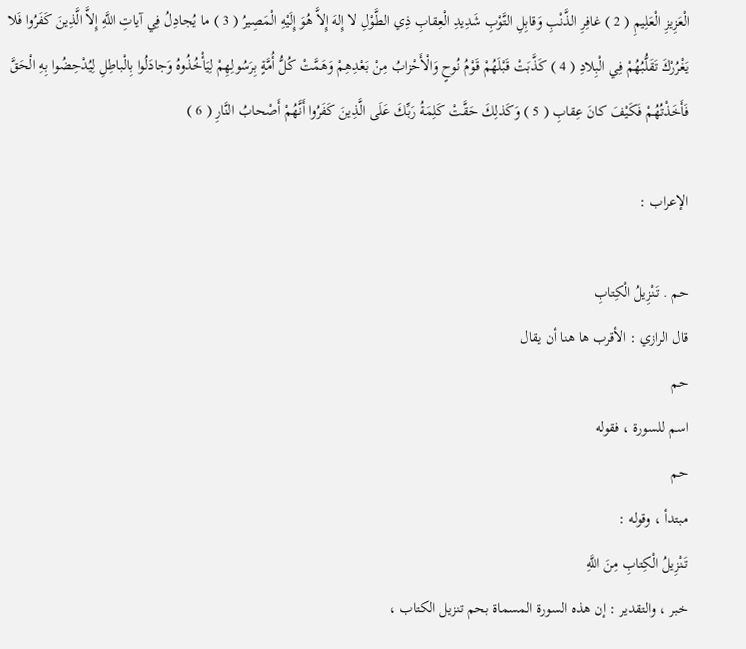الْعَزِيزِ الْعَلِيمِ ( 2 ) غافِرِ الذَّنْبِ وَقابِلِ التَّوْبِ شَدِيدِ الْعِقابِ ذِي الطَّوْلِ لا إِلهَ إِلاَّ هُوَ إِلَيْهِ الْمَصِيرُ ( 3 ) ما يُجادِلُ فِي آياتِ اللَّهِ إِلاَّ الَّذِينَ كَفَرُوا فَلا يَغْرُرْكَ تَقَلُّبُهُمْ فِي الْبِلادِ ( 4 ) كَذَّبَتْ قَبْلَهُمْ قَوْمُ نُوحٍ وَالْأَحْزابُ مِنْ بَعْدِهِمْ وَهَمَّتْ كُلُّ أُمَّةٍ بِرَسُولِهِمْ لِيَأْخُذُوهُ وَجادَلُوا بِالْباطِلِ لِيُدْحِضُوا بِهِ الْحَقَّ فَأَخَذْتُهُمْ فَكَيْفَ كانَ عِقابِ ( 5 ) وَكَذلِكَ حَقَّتْ كَلِمَةُ رَبِّكَ عَلَى الَّذِينَ كَفَرُوا أَنَّهُمْ أَصْحابُ النَّارِ ( 6 )

الإعراب :

حم . تَنْزِيلُ الْكِتابِ
قال الرازي : الأقرب ها هنا أن يقال
حم
اسم للسورة ، فقوله
حم
مبتدأ ، وقوله :
تَنْزِيلُ الْكِتابِ مِنَ اللَّهِ
خبر ، والتقدير : إن هذه السورة المسماة بحم تنزيل الكتاب ،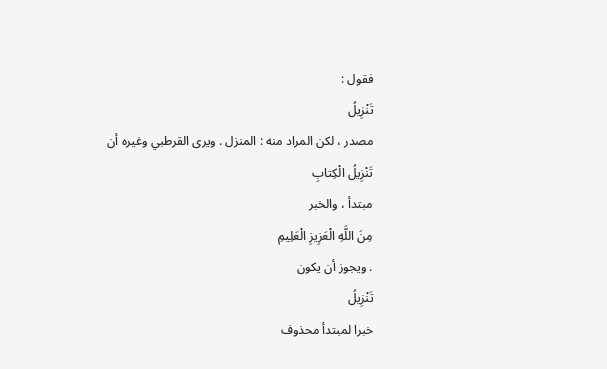فقول :
تَنْزِيلُ
مصدر ، لكن المراد منه : المنزل . ويرى القرطبي وغيره أن
تَنْزِيلُ الْكِتابِ
مبتدأ ، والخبر
مِنَ اللَّهِ الْعَزِيزِ الْعَلِيمِ
. ويجوز أن يكون
تَنْزِيلُ
خبرا لمبتدأ محذوف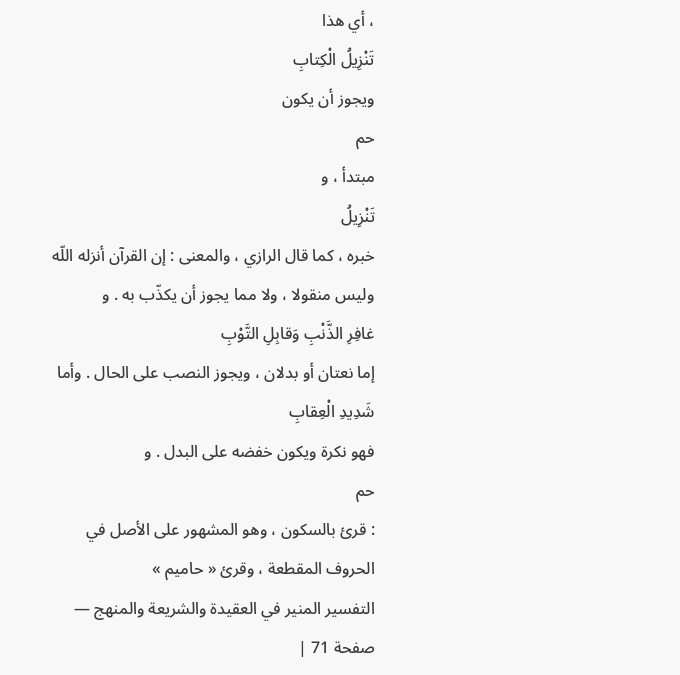، أي هذا
تَنْزِيلُ الْكِتابِ
ويجوز أن يكون
حم
مبتدأ ، و
تَنْزِيلُ
خبره ، كما قال الرازي ، والمعنى : إن القرآن أنزله اللّه وليس منقولا ، ولا مما يجوز أن يكذّب به . و
غافِرِ الذَّنْبِ وَقابِلِ التَّوْبِ
إما نعتان أو بدلان ، ويجوز النصب على الحال . وأما
شَدِيدِ الْعِقابِ
فهو نكرة ويكون خفضه على البدل . و
حم
: قرئ بالسكون ، وهو المشهور على الأصل في الحروف المقطعة ، وقرئ « حاميم »
التفسير المنير في العقيدة والشريعة والمنهج — صفحة 71 |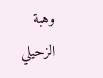وهبة الزحيلي